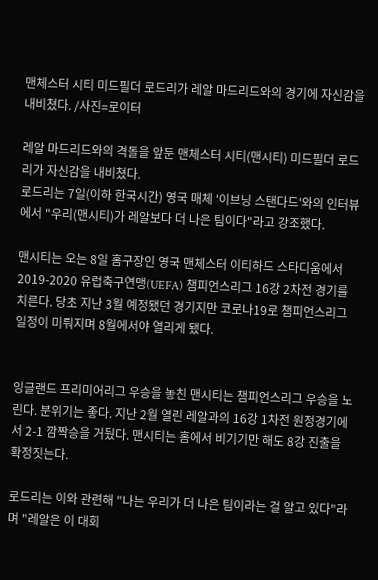맨체스터 시티 미드필더 로드리가 레알 마드리드와의 경기에 자신감을 내비쳤다. /사진=로이터

레알 마드리드와의 격돌을 앞둔 맨체스터 시티(맨시티) 미드필더 로드리가 자신감을 내비쳤다.
로드리는 7일(이하 한국시간) 영국 매체 '이브닝 스탠다드'와의 인터뷰에서 "우리(맨시티)가 레알보다 더 나은 팀이다"라고 강조했다.

맨시티는 오는 8일 홈구장인 영국 맨체스터 이티하드 스타디움에서 2019-2020 유럽축구연맹(UEFA) 챔피언스리그 16강 2차전 경기를 치른다. 당초 지난 3월 예정됐던 경기지만 코로나19로 챔피언스리그 일정이 미뤄지며 8월에서야 열리게 됐다.


잉글랜드 프리미어리그 우승을 놓친 맨시티는 챔피언스리그 우승을 노린다. 분위기는 좋다. 지난 2월 열린 레알과의 16강 1차전 원정경기에서 2-1 깜짝승을 거뒀다. 맨시티는 홈에서 비기기만 해도 8강 진출을 확정짓는다.

로드리는 이와 관련해 "나는 우리가 더 나은 팀이라는 걸 알고 있다"라며 "레알은 이 대회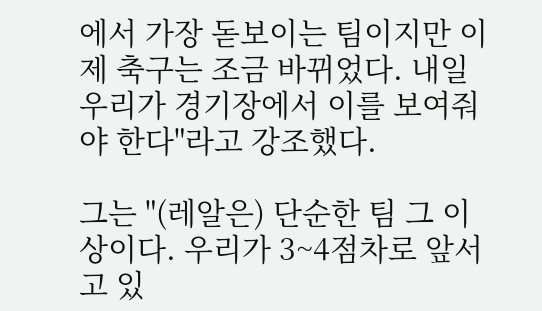에서 가장 돋보이는 팀이지만 이제 축구는 조금 바뀌었다. 내일 우리가 경기장에서 이를 보여줘야 한다"라고 강조했다.

그는 "(레알은) 단순한 팀 그 이상이다. 우리가 3~4점차로 앞서고 있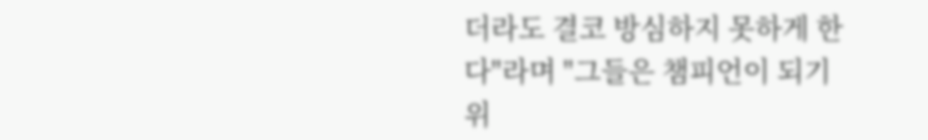더라도 결코 방심하지 못하게 한다"라며 "그들은 챔피언이 되기 위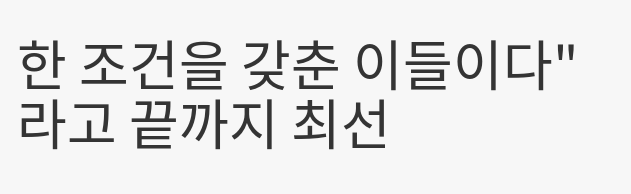한 조건을 갖춘 이들이다"라고 끝까지 최선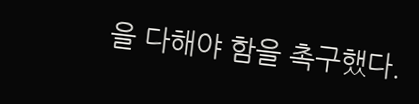을 다해야 함을 촉구했다.